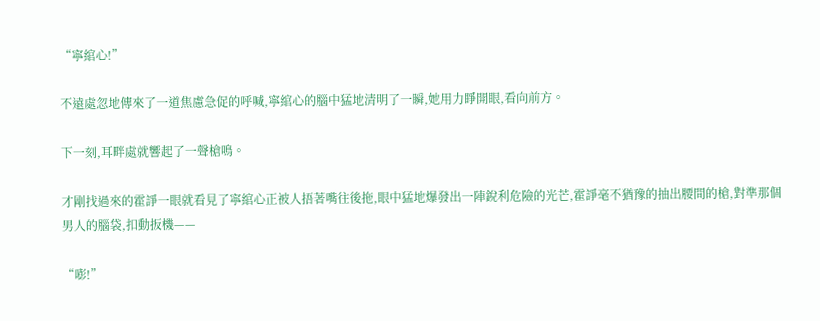“寧綰心!”

不遠處忽地傳來了一道焦慮急促的呼喊,寧綰心的腦中猛地清明了一瞬,她用力睜開眼,看向前方。

下一刻,耳畔處就響起了一聲槍鳴。

才剛找過來的霍諍一眼就看見了寧綰心正被人捂著嘴往後拖,眼中猛地爆發出一陣銳利危險的光芒,霍諍毫不猶豫的抽出腰間的槍,對準那個男人的腦袋,扣動扳機——

“嘭!”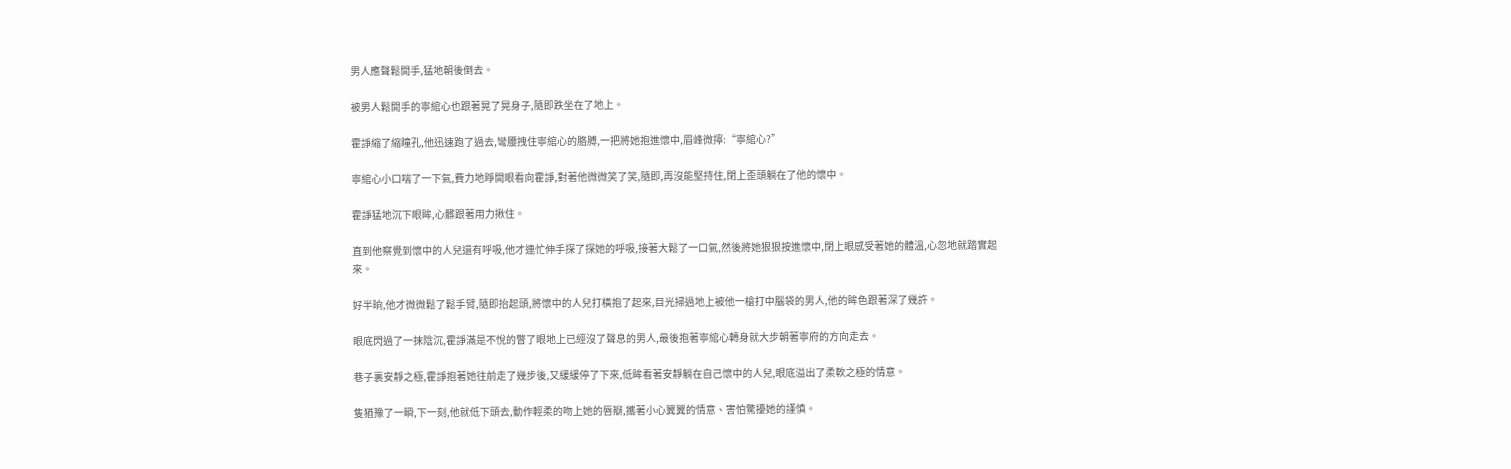男人應聲鬆開手,猛地朝後倒去。

被男人鬆開手的寧綰心也跟著晃了晃身子,隨即跌坐在了地上。

霍諍縮了縮瞳孔,他迅速跑了過去,彎腰拽住寧綰心的胳膊,一把將她抱進懷中,眉峰微擰:“寧綰心?”

寧綰心小口喘了一下氣,費力地睜開眼看向霍諍,對著他微微笑了笑,隨即,再沒能堅持住,閉上歪頭躺在了他的懷中。

霍諍猛地沉下眼眸,心髒跟著用力揪住。

直到他察覺到懷中的人兒還有呼吸,他才連忙伸手探了探她的呼吸,接著大鬆了一口氣,然後將她狠狠按進懷中,閉上眼感受著她的體溫,心忽地就踏實起來。

好半晌,他才微微鬆了鬆手臂,隨即抬起頭,將懷中的人兒打橫抱了起來,目光掃過地上被他一槍打中腦袋的男人,他的眸色跟著深了幾許。

眼底閃過了一抹陰沉,霍諍滿是不悅的瞥了眼地上已經沒了聲息的男人,最後抱著寧綰心轉身就大步朝著寧府的方向走去。

巷子裏安靜之極,霍諍抱著她往前走了幾步後,又緩緩停了下來,低眸看著安靜躺在自己懷中的人兒,眼底溢出了柔軟之極的情意。

隻猶豫了一瞬,下一刻,他就低下頭去,動作輕柔的吻上她的唇瓣,攜著小心翼翼的情意、害怕驚擾她的謹慎。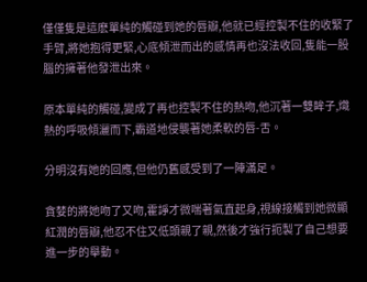僅僅隻是這麽單純的觸碰到她的唇瓣,他就已經控製不住的收緊了手臂,將她抱得更緊,心底傾泄而出的感情再也沒法收回,隻能一股腦的擁著他發泄出來。

原本單純的觸碰,變成了再也控製不住的熱吻,他沉著一雙眸子,熾熱的呼吸傾灑而下,霸道地侵襲著她柔軟的唇-舌。

分明沒有她的回應,但他仍舊感受到了一陣滿足。

貪婪的將她吻了又吻,霍諍才微喘著氣直起身,視線接觸到她微顯紅潤的唇瓣,他忍不住又低頭親了親,然後才強行扼製了自己想要進一步的舉動。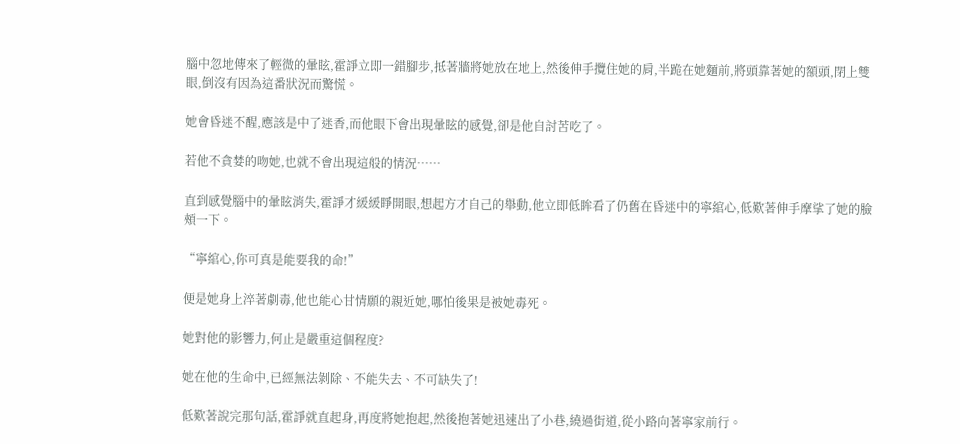腦中忽地傳來了輕微的暈眩,霍諍立即一錯腳步,抵著牆將她放在地上,然後伸手攬住她的肩,半跪在她麵前,將頭靠著她的額頭,閉上雙眼,倒沒有因為這番狀況而驚慌。

她會昏迷不醒,應該是中了迷香,而他眼下會出現暈眩的感覺,卻是他自討苦吃了。

若他不貪婪的吻她,也就不會出現這般的情況……

直到感覺腦中的暈眩消失,霍諍才緩緩睜開眼,想起方才自己的舉動,他立即低眸看了仍舊在昏迷中的寧綰心,低歎著伸手摩挲了她的臉頰一下。

“寧綰心,你可真是能要我的命!”

便是她身上淬著劇毒,他也能心甘情願的親近她,哪怕後果是被她毒死。

她對他的影響力,何止是嚴重這個程度?

她在他的生命中,已經無法剝除、不能失去、不可缺失了!

低歎著說完那句話,霍諍就直起身,再度將她抱起,然後抱著她迅速出了小巷,繞過街道,從小路向著寧家前行。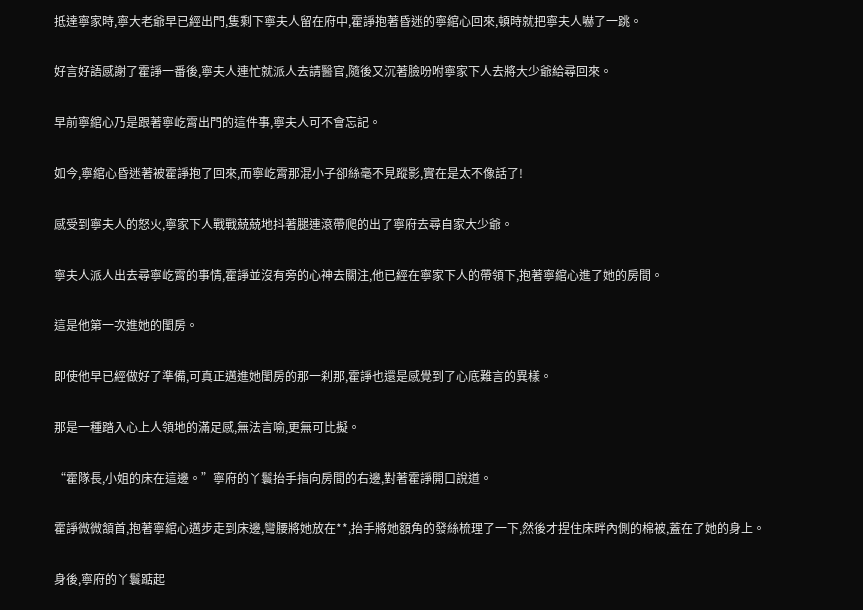抵達寧家時,寧大老爺早已經出門,隻剩下寧夫人留在府中,霍諍抱著昏迷的寧綰心回來,頓時就把寧夫人嚇了一跳。

好言好語感謝了霍諍一番後,寧夫人連忙就派人去請醫官,隨後又沉著臉吩咐寧家下人去將大少爺給尋回來。

早前寧綰心乃是跟著寧屹霄出門的這件事,寧夫人可不會忘記。

如今,寧綰心昏迷著被霍諍抱了回來,而寧屹霄那混小子卻絲毫不見蹤影,實在是太不像話了!

感受到寧夫人的怒火,寧家下人戰戰兢兢地抖著腿連滾帶爬的出了寧府去尋自家大少爺。

寧夫人派人出去尋寧屹霄的事情,霍諍並沒有旁的心神去關注,他已經在寧家下人的帶領下,抱著寧綰心進了她的房間。

這是他第一次進她的閨房。

即使他早已經做好了準備,可真正邁進她閨房的那一刹那,霍諍也還是感覺到了心底難言的異樣。

那是一種踏入心上人領地的滿足感,無法言喻,更無可比擬。

“霍隊長,小姐的床在這邊。”寧府的丫鬟抬手指向房間的右邊,對著霍諍開口說道。

霍諍微微頷首,抱著寧綰心邁步走到床邊,彎腰將她放在**,抬手將她額角的發絲梳理了一下,然後才捏住床畔內側的棉被,蓋在了她的身上。

身後,寧府的丫鬟踮起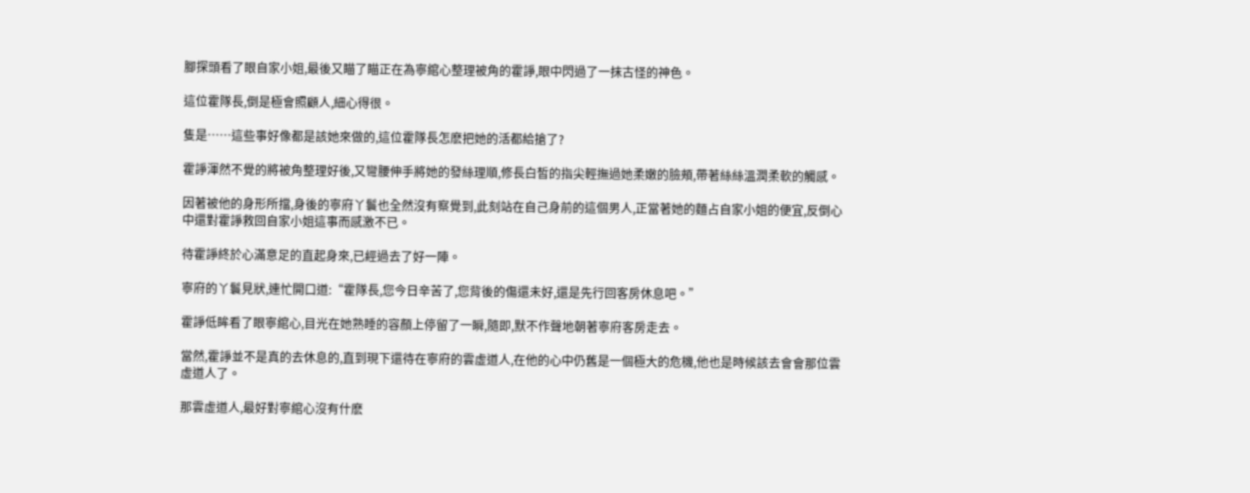腳探頭看了眼自家小姐,最後又瞄了瞄正在為寧綰心整理被角的霍諍,眼中閃過了一抹古怪的神色。

這位霍隊長,倒是極會照顧人,細心得很。

隻是……這些事好像都是該她來做的,這位霍隊長怎麽把她的活都給搶了?

霍諍渾然不覺的將被角整理好後,又彎腰伸手將她的發絲理順,修長白皙的指尖輕撫過她柔嫩的臉頰,帶著絲絲溫潤柔軟的觸感。

因著被他的身形所擋,身後的寧府丫鬟也全然沒有察覺到,此刻站在自己身前的這個男人,正當著她的麵占自家小姐的便宜,反倒心中還對霍諍救回自家小姐這事而感激不已。

待霍諍終於心滿意足的直起身來,已經過去了好一陣。

寧府的丫鬟見狀,連忙開口道:“霍隊長,您今日辛苦了,您背後的傷還未好,還是先行回客房休息吧。”

霍諍低眸看了眼寧綰心,目光在她熟睡的容顏上停留了一瞬,隨即,默不作聲地朝著寧府客房走去。

當然,霍諍並不是真的去休息的,直到現下還待在寧府的雲虛道人,在他的心中仍舊是一個極大的危機,他也是時候該去會會那位雲虛道人了。

那雲虛道人,最好對寧綰心沒有什麽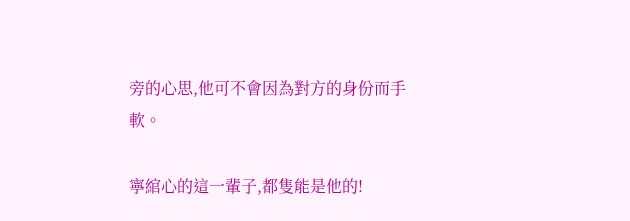旁的心思,他可不會因為對方的身份而手軟。

寧綰心的這一輩子,都隻能是他的!